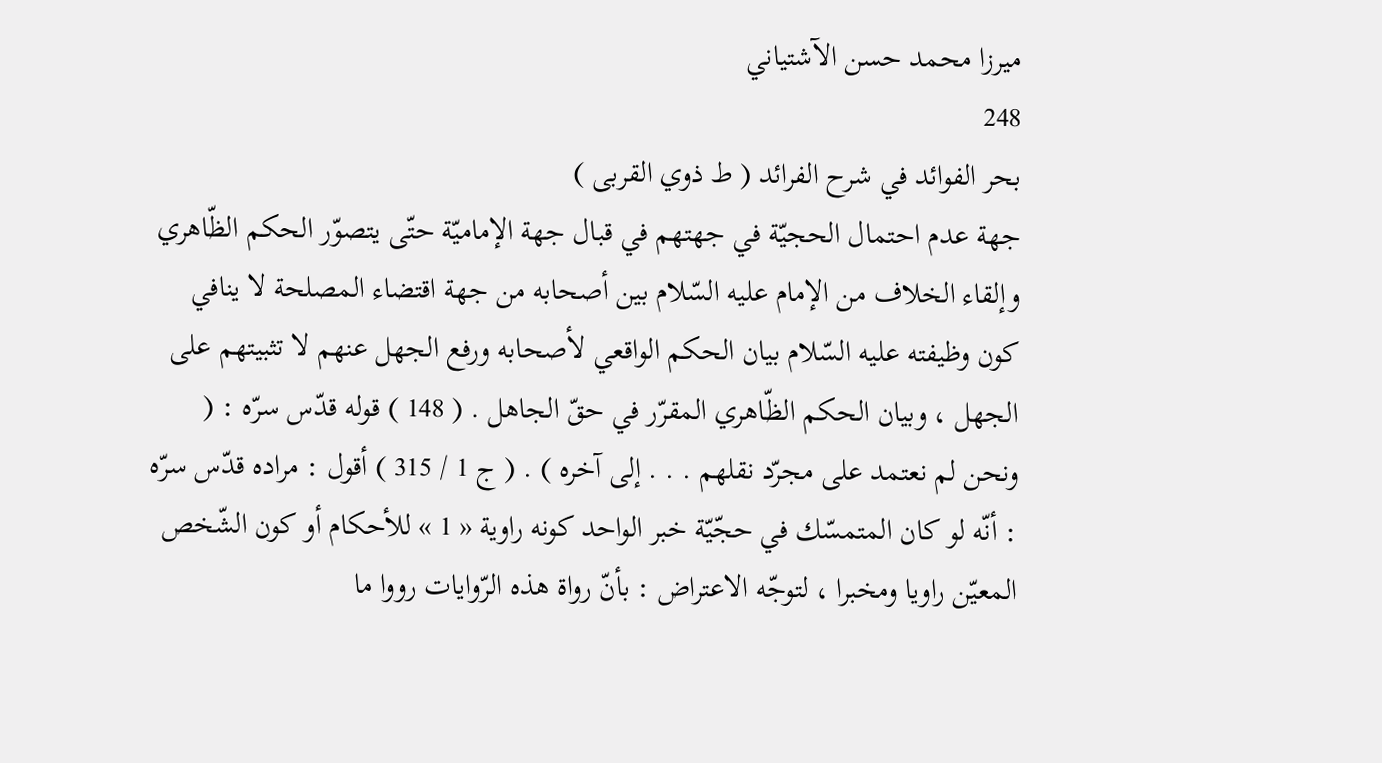ميرزا محمد حسن الآشتياني
248
بحر الفوائد في شرح الفرائد ( ط ذوي القربى )
جهة عدم احتمال الحجيّة في جهتهم في قبال جهة الإماميّة حتّى يتصوّر الحكم الظّاهري وإلقاء الخلاف من الإمام عليه السّلام بين أصحابه من جهة اقتضاء المصلحة لا ينافي كون وظيفته عليه السّلام بيان الحكم الواقعي لأصحابه ورفع الجهل عنهم لا تثبيتهم على الجهل ، وبيان الحكم الظّاهري المقرّر في حقّ الجاهل . ( 148 ) قوله قدّس سرّه : ( ونحن لم نعتمد على مجرّد نقلهم . . . إلى آخره ) . ( ج 1 / 315 ) أقول : مراده قدّس سرّه : أنّه لو كان المتمسّك في حجّيّة خبر الواحد كونه راوية « 1 » للأحكام أو كون الشّخص المعيّن راويا ومخبرا ، لتوجّه الاعتراض : بأنّ رواة هذه الرّوايات رووا ما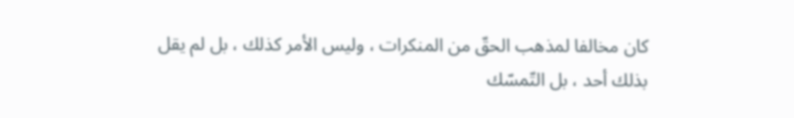كان مخالفا لمذهب الحقّ من المنكرات ، وليس الأمر كذلك ، بل لم يقل بذلك أحد ، بل التّمسّك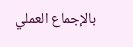بالإجماع العملي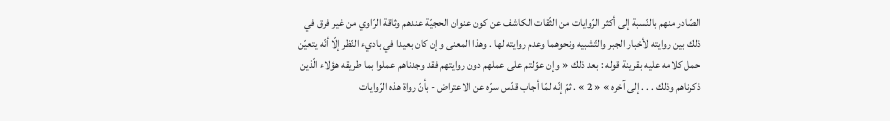الصّادر منهم بالنّسبة إلى أكثر الرّوايات من الثّقات الكاشف عن كون عنوان الحجيّة عندهم وثاقة الرّاوي من غير فرق في ذلك بين روايته لأخبار الجبر والتّشبيه ونحوهما وعدم روايته لها . وهذا المعنى وإن كان بعيدا في باديء النّظر إلّا أنّه يتعيّن حمل كلامه عليه بقرينة قوله : بعد ذلك « وإن عوّلتم على عملهم دون روايتهم فقد وجدناهم عملوا بما طريقه هؤلاء الّذين ذكرناهم وذلك . . . إلى آخره » « 2 » . ثمّ إنّه لمّا أجاب قدّس سرّه عن الاعتراض - بأنّ رواة هذه الرّوايات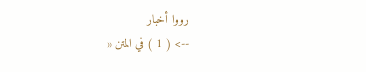رووا أخبار
--> ( 1 ) في المتن «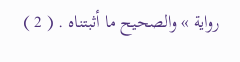رواية » والصحيح ما أثبتناه . ( 2 )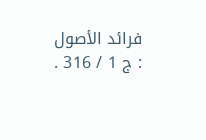فرائد الأصول : ج 1 / 316 .